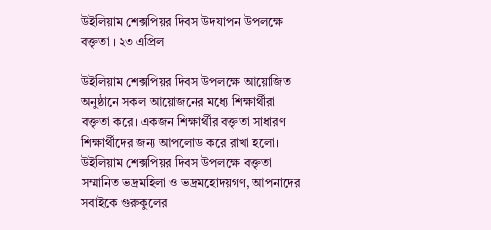উইলিয়াম শেক্সপিয়র দিবস উদযাপন উপলক্ষে বক্তৃতা । ২৩ এপ্রিল

উইলিয়াম শেক্সপিয়র দিবস উপলক্ষে আয়োজিত অনুষ্ঠানে সকল আয়োজনের মধ্যে শিক্ষার্থীরা বক্তৃতা করে। একজন শিক্ষার্থীর বক্তৃতা সাধারণ শিক্ষার্থীদের জন্য আপলোড করে রাখা হলো। উইলিয়াম শেক্সপিয়র দিবস উপলক্ষে বক্তৃতা সম্মানিত ভদ্রমহিলা ও ভদ্রমহোদয়গণ, আপনাদের সবাইকে গুরুকুলের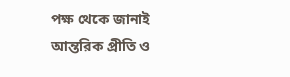পক্ষ থেকে জানাই আন্তরিক প্রীতি ও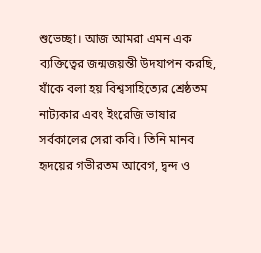শুভেচ্ছা। আজ আমরা এমন এক ব্যক্তিত্বের জন্মজয়ন্তী উদযাপন করছি, যাঁকে বলা হয় বিশ্বসাহিত্যের শ্রেষ্ঠতম নাট্যকার এবং ইংরেজি ভাষার সর্বকালের সেরা কবি। তিনি মানব হৃদয়ের গভীরতম আবেগ, দ্বন্দ ও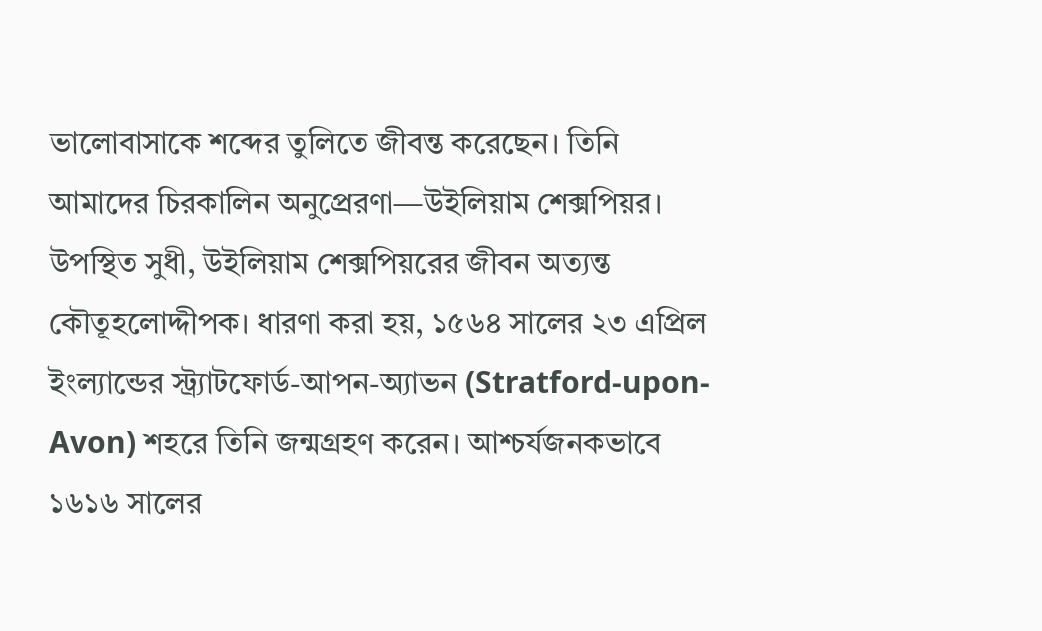ভালোবাসাকে শব্দের তুলিতে জীবন্ত করেছেন। তিনি আমাদের চিরকালিন অনুপ্রেরণা—উইলিয়াম শেক্সপিয়র। উপস্থিত সুধী, উইলিয়াম শেক্সপিয়রের জীবন অত্যন্ত কৌতূহলোদ্দীপক। ধারণা করা হয়, ১৫৬৪ সালের ২৩ এপ্রিল ইংল্যান্ডের স্ট্র্যাটফোর্ড-আপন-অ্যাভন (Stratford-upon-Avon) শহরে তিনি জন্মগ্রহণ করেন। আশ্চর্যজনকভাবে ১৬১৬ সালের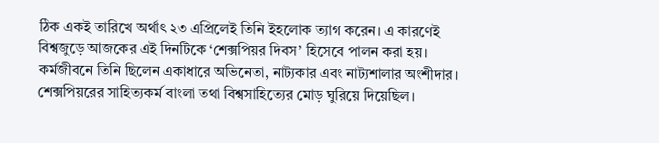ঠিক একই তারিখে অর্থাৎ ২৩ এপ্রিলেই তিনি ইহলোক ত্যাগ করেন। এ কারণেই বিশ্বজুড়ে আজকের এই দিনটিকে ‘শেক্সপিয়র দিবস’ হিসেবে পালন করা হয়। কর্মজীবনে তিনি ছিলেন একাধারে অভিনেতা, নাট্যকার এবং নাট্যশালার অংশীদার। শেক্সপিয়রের সাহিত্যকর্ম বাংলা তথা বিশ্বসাহিত্যের মোড় ঘুরিয়ে দিয়েছিল।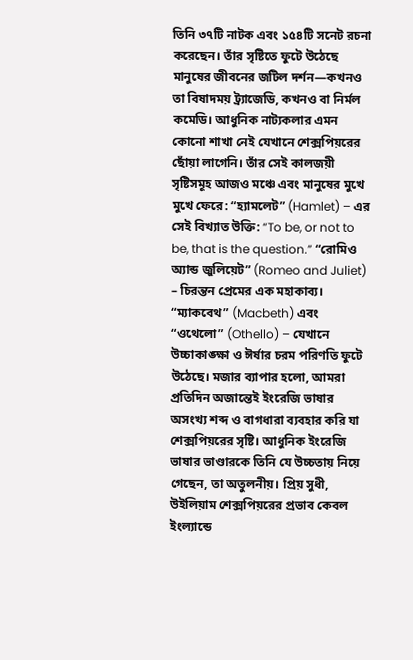তিনি ৩৭টি নাটক এবং ১৫৪টি সনেট রচনা করেছেন। তাঁর সৃষ্টিতে ফুটে উঠেছে মানুষের জীবনের জটিল দর্শন—কখনও তা বিষাদময় ট্র্যাজেডি, কখনও বা নির্মল কমেডি। আধুনিক নাট্যকলার এমন কোনো শাখা নেই যেখানে শেক্সপিয়রের ছোঁয়া লাগেনি। তাঁর সেই কালজয়ী সৃষ্টিসমূহ আজও মঞ্চে এবং মানুষের মুখে মুখে ফেরে: “হ্যামলেট” (Hamlet) – এর সেই বিখ্যাত উক্তি: “To be, or not to be, that is the question.” “রোমিও অ্যান্ড জুলিয়েট” (Romeo and Juliet) – চিরন্তন প্রেমের এক মহাকাব্য। “ম্যাকবেথ” (Macbeth) এবং “ওথেলো” (Othello) – যেখানে উচ্চাকাঙ্ক্ষা ও ঈর্ষার চরম পরিণতি ফুটে উঠেছে। মজার ব্যাপার হলো, আমরা প্রতিদিন অজান্তেই ইংরেজি ভাষার অসংখ্য শব্দ ও বাগধারা ব্যবহার করি যা শেক্সপিয়রের সৃষ্টি। আধুনিক ইংরেজি ভাষার ভাণ্ডারকে তিনি যে উচ্চতায় নিয়ে গেছেন, তা অতুলনীয়। প্রিয় সুধী, উইলিয়াম শেক্সপিয়রের প্রভাব কেবল ইংল্যান্ডে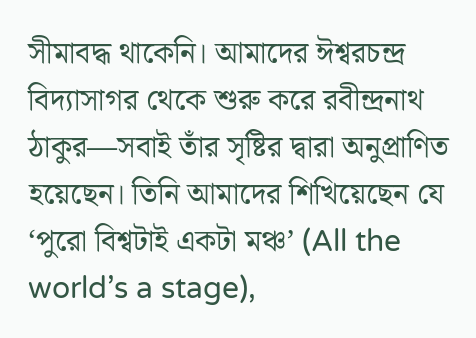সীমাবদ্ধ থাকেনি। আমাদের ঈশ্বরচন্দ্র বিদ্যাসাগর থেকে শুরু করে রবীন্দ্রনাথ ঠাকুর—সবাই তাঁর সৃষ্টির দ্বারা অনুপ্রাণিত হয়েছেন। তিনি আমাদের শিখিয়েছেন যে ‘পুরো বিশ্বটাই একটা মঞ্চ’ (All the world’s a stage),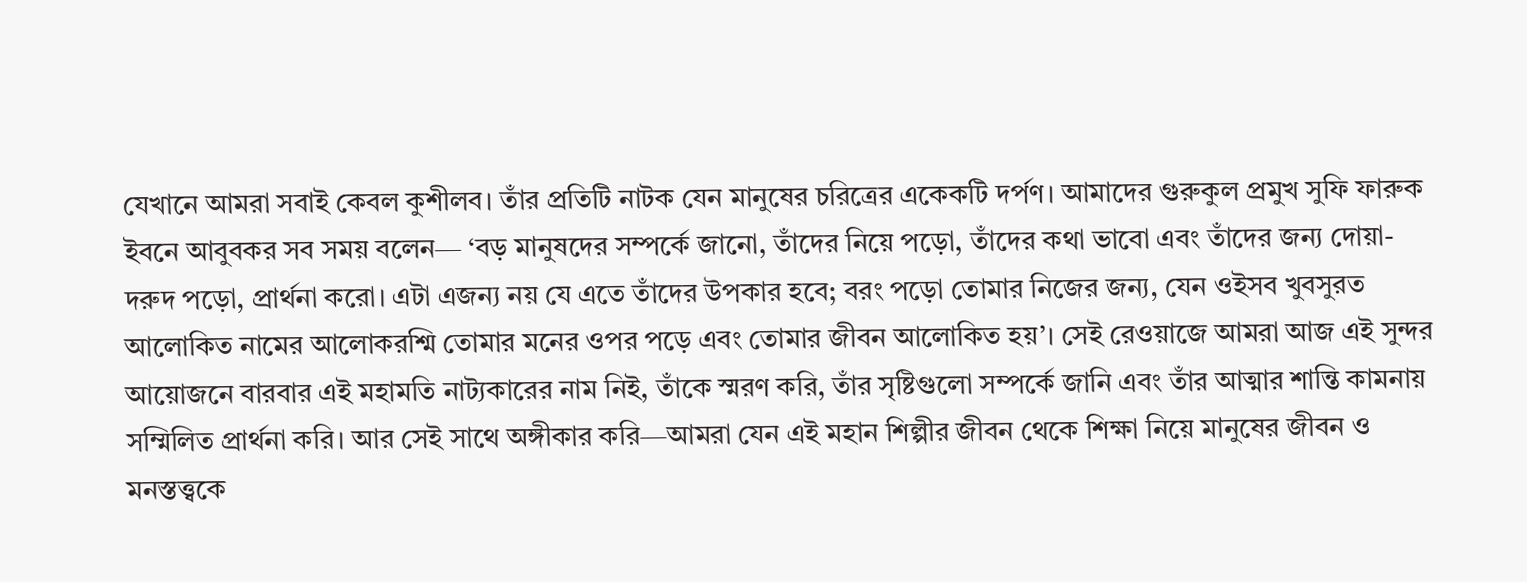যেখানে আমরা সবাই কেবল কুশীলব। তাঁর প্রতিটি নাটক যেন মানুষের চরিত্রের একেকটি দর্পণ। আমাদের গুরুকুল প্রমুখ সুফি ফারুক ইবনে আবুবকর সব সময় বলেন— ‘বড় মানুষদের সম্পর্কে জানো, তাঁদের নিয়ে পড়ো, তাঁদের কথা ভাবো এবং তাঁদের জন্য দোয়া-দরুদ পড়ো, প্রার্থনা করো। এটা এজন্য নয় যে এতে তাঁদের উপকার হবে; বরং পড়ো তোমার নিজের জন্য, যেন ওইসব খুবসুরত আলোকিত নামের আলোকরশ্মি তোমার মনের ওপর পড়ে এবং তোমার জীবন আলোকিত হয়’। সেই রেওয়াজে আমরা আজ এই সুন্দর আয়োজনে বারবার এই মহামতি নাট্যকারের নাম নিই, তাঁকে স্মরণ করি, তাঁর সৃষ্টিগুলো সম্পর্কে জানি এবং তাঁর আত্মার শান্তি কামনায় সম্মিলিত প্রার্থনা করি। আর সেই সাথে অঙ্গীকার করি—আমরা যেন এই মহান শিল্পীর জীবন থেকে শিক্ষা নিয়ে মানুষের জীবন ও মনস্তত্ত্বকে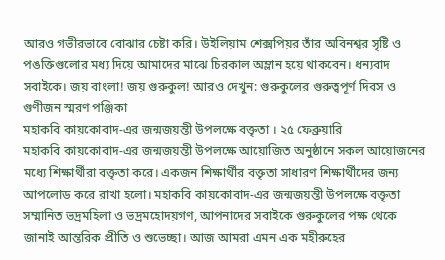আরও গভীরভাবে বোঝার চেষ্টা করি। উইলিয়াম শেক্সপিয়র তাঁর অবিনশ্বর সৃষ্টি ও পঙক্তিগুলোর মধ্য দিয়ে আমাদের মাঝে চিরকাল অম্লান হয়ে থাকবেন। ধন্যবাদ সবাইকে। জয় বাংলা! জয় গুরুকুল! আরও দেখুন: গুরুকুলের গুরুত্বপূর্ণ দিবস ও গুণীজন স্মরণ পঞ্জিকা
মহাকবি কায়কোবাদ-এর জন্মজয়ন্তী উপলক্ষে বক্তৃতা । ২৫ ফেব্রুয়ারি
মহাকবি কায়কোবাদ-এর জন্মজয়ন্তী উপলক্ষে আয়োজিত অনুষ্ঠানে সকল আয়োজনের মধ্যে শিক্ষার্থীরা বক্তৃতা করে। একজন শিক্ষার্থীর বক্তৃতা সাধারণ শিক্ষার্থীদের জন্য আপলোড করে রাখা হলো। মহাকবি কায়কোবাদ-এর জন্মজয়ন্তী উপলক্ষে বক্তৃতা সম্মানিত ভদ্রমহিলা ও ভদ্রমহোদয়গণ, আপনাদের সবাইকে গুরুকুলের পক্ষ থেকে জানাই আন্তরিক প্রীতি ও শুভেচ্ছা। আজ আমরা এমন এক মহীরুহের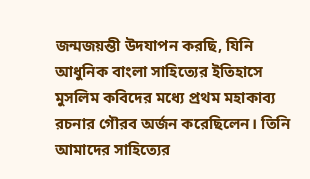জন্মজয়ন্তী উদযাপন করছি, যিনি আধুনিক বাংলা সাহিত্যের ইতিহাসে মুসলিম কবিদের মধ্যে প্রথম মহাকাব্য রচনার গৌরব অর্জন করেছিলেন। তিনি আমাদের সাহিত্যের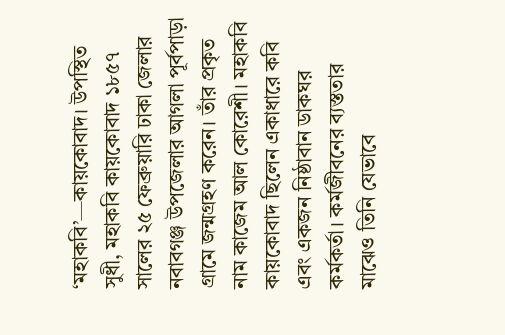‘মহাকবি’—কায়কোবাদ। উপস্থিত সুধী, মহাকবি কায়কোবাদ ১৮৫৭ সালের ২৫ ফেব্রুয়ারি ঢাকা জেলার নবাবগঞ্জ উপজেলার আগলা পূর্বপাড়া গ্রামে জন্মগ্রহণ করেন। তাঁর প্রকৃত নাম কাজেম আল কোরেশী। মহাকবি কায়কোবাদ ছিলেন একাধারে কবি এবং একজন নিষ্ঠাবান ডাকঘর কর্মকর্তা। কর্মজীবনের ব্যস্ততার মাঝেও তিনি যেভাবে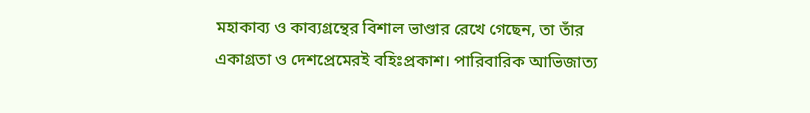মহাকাব্য ও কাব্যগ্রন্থের বিশাল ভাণ্ডার রেখে গেছেন, তা তাঁর একাগ্রতা ও দেশপ্রেমেরই বহিঃপ্রকাশ। পারিবারিক আভিজাত্য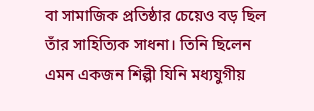বা সামাজিক প্রতিষ্ঠার চেয়েও বড় ছিল তাঁর সাহিত্যিক সাধনা। তিনি ছিলেন এমন একজন শিল্পী যিনি মধ্যযুগীয়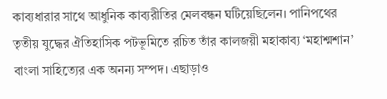কাব্যধারার সাথে আধুনিক কাব্যরীতির মেলবন্ধন ঘটিয়েছিলেন। পানিপথের তৃতীয় যুদ্ধের ঐতিহাসিক পটভূমিতে রচিত তাঁর কালজয়ী মহাকাব্য ‘মহাশ্মশান’ বাংলা সাহিত্যের এক অনন্য সম্পদ। এছাড়াও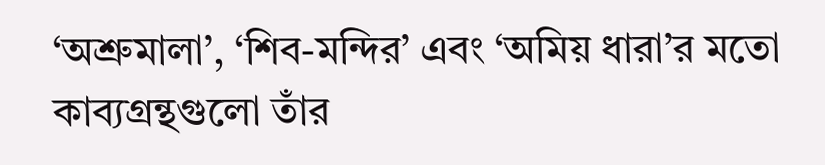‘অশ্রুমালা’, ‘শিব-মন্দির’ এবং ‘অমিয় ধারা’র মতো কাব্যগ্রন্থগুলো তাঁর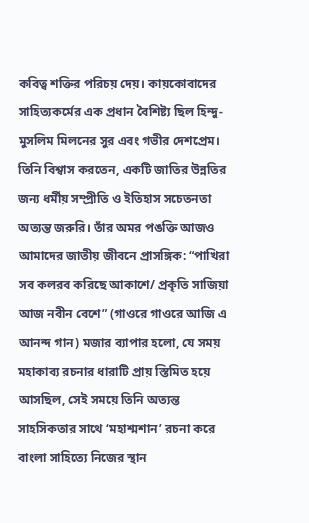কবিত্ব শক্তির পরিচয় দেয়। কায়কোবাদের সাহিত্যকর্মের এক প্রধান বৈশিষ্ট্য ছিল হিন্দু-মুসলিম মিলনের সুর এবং গভীর দেশপ্রেম। তিনি বিশ্বাস করতেন, একটি জাতির উন্নতির জন্য ধর্মীয় সম্প্রীতি ও ইতিহাস সচেতনতা অত্যন্ত জরুরি। তাঁর অমর পঙক্তি আজও আমাদের জাতীয় জীবনে প্রাসঙ্গিক: “পাখিরা সব কলরব করিছে আকাশে/ প্রকৃতি সাজিয়া আজ নবীন বেশে” (গাওরে গাওরে আজি এ আনন্দ গান) মজার ব্যাপার হলো, যে সময় মহাকাব্য রচনার ধারাটি প্রায় স্তিমিত হয়ে আসছিল, সেই সময়ে তিনি অত্যন্ত সাহসিকতার সাথে ‘মহাশ্মশান’ রচনা করে বাংলা সাহিত্যে নিজের স্থান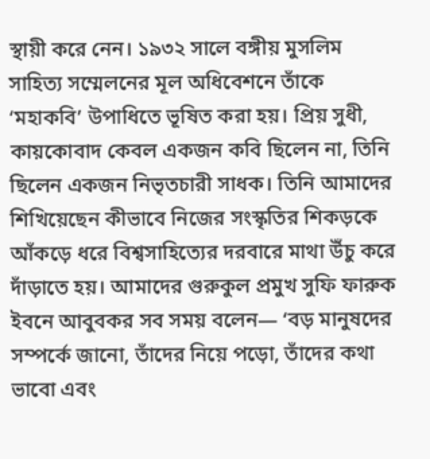স্থায়ী করে নেন। ১৯৩২ সালে বঙ্গীয় মুসলিম সাহিত্য সম্মেলনের মূল অধিবেশনে তাঁকে ‘মহাকবি’ উপাধিতে ভূষিত করা হয়। প্রিয় সুধী, কায়কোবাদ কেবল একজন কবি ছিলেন না, তিনি ছিলেন একজন নিভৃতচারী সাধক। তিনি আমাদের শিখিয়েছেন কীভাবে নিজের সংস্কৃতির শিকড়কে আঁকড়ে ধরে বিশ্বসাহিত্যের দরবারে মাথা উঁচু করে দাঁড়াতে হয়। আমাদের গুরুকুল প্রমুখ সুফি ফারুক ইবনে আবুবকর সব সময় বলেন— ‘বড় মানুষদের সম্পর্কে জানো, তাঁদের নিয়ে পড়ো, তাঁদের কথা ভাবো এবং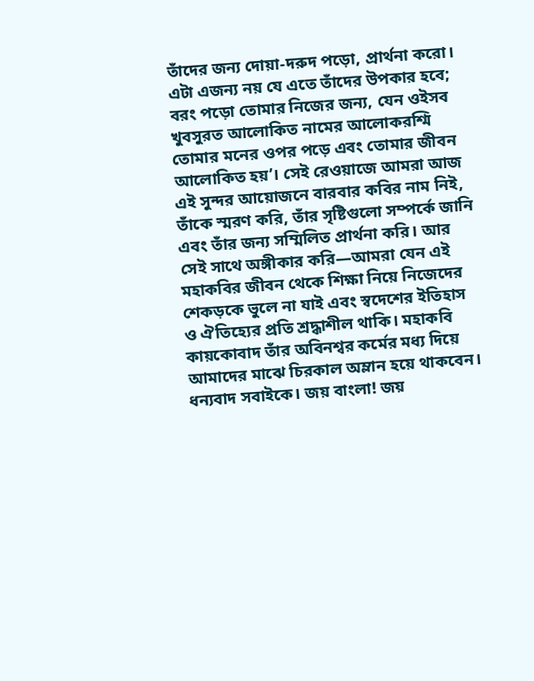তাঁদের জন্য দোয়া-দরুদ পড়ো, প্রার্থনা করো। এটা এজন্য নয় যে এতে তাঁদের উপকার হবে; বরং পড়ো তোমার নিজের জন্য, যেন ওইসব খুবসুরত আলোকিত নামের আলোকরশ্মি তোমার মনের ওপর পড়ে এবং তোমার জীবন আলোকিত হয়’। সেই রেওয়াজে আমরা আজ এই সুন্দর আয়োজনে বারবার কবির নাম নিই, তাঁকে স্মরণ করি, তাঁর সৃষ্টিগুলো সম্পর্কে জানি এবং তাঁর জন্য সম্মিলিত প্রার্থনা করি। আর সেই সাথে অঙ্গীকার করি—আমরা যেন এই মহাকবির জীবন থেকে শিক্ষা নিয়ে নিজেদের শেকড়কে ভুলে না যাই এবং স্বদেশের ইতিহাস ও ঐতিহ্যের প্রতি শ্রদ্ধাশীল থাকি। মহাকবি কায়কোবাদ তাঁর অবিনশ্বর কর্মের মধ্য দিয়ে আমাদের মাঝে চিরকাল অম্লান হয়ে থাকবেন। ধন্যবাদ সবাইকে। জয় বাংলা! জয়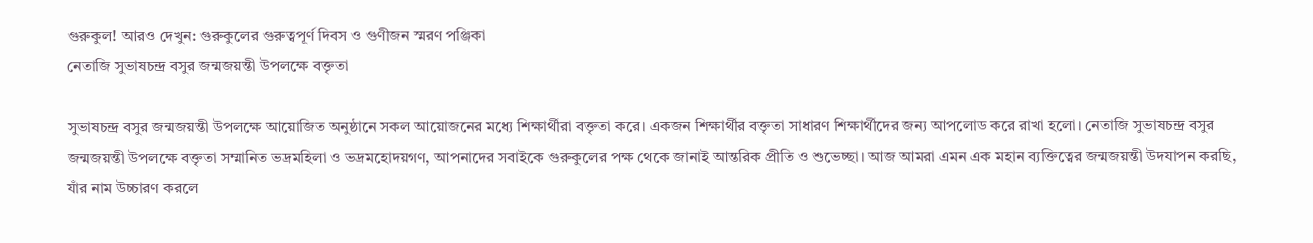গুরুকুল! আরও দেখুন: গুরুকুলের গুরুত্বপূর্ণ দিবস ও গুণীজন স্মরণ পঞ্জিকা
নেতাজি সুভাষচন্দ্র বসুর জন্মজয়ন্তী উপলক্ষে বক্তৃতা

সুভাষচন্দ্র বসুর জন্মজয়ন্তী উপলক্ষে আয়োজিত অনুষ্ঠানে সকল আয়োজনের মধ্যে শিক্ষার্থীরা বক্তৃতা করে। একজন শিক্ষার্থীর বক্তৃতা সাধারণ শিক্ষার্থীদের জন্য আপলোড করে রাখা হলো। নেতাজি সুভাষচন্দ্র বসুর জন্মজয়ন্তী উপলক্ষে বক্তৃতা সম্মানিত ভদ্রমহিলা ও ভদ্রমহোদয়গণ, আপনাদের সবাইকে গুরুকুলের পক্ষ থেকে জানাই আন্তরিক প্রীতি ও শুভেচ্ছা। আজ আমরা এমন এক মহান ব্যক্তিত্বের জন্মজয়ন্তী উদযাপন করছি, যাঁর নাম উচ্চারণ করলে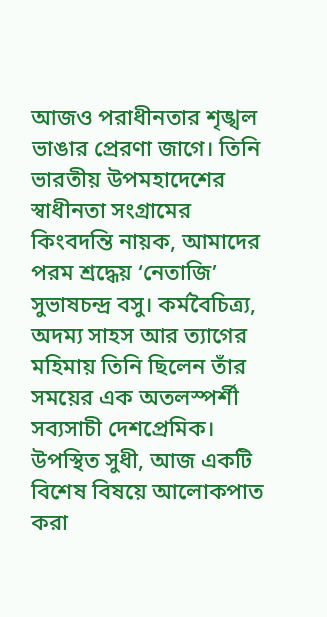আজও পরাধীনতার শৃঙ্খল ভাঙার প্রেরণা জাগে। তিনি ভারতীয় উপমহাদেশের স্বাধীনতা সংগ্রামের কিংবদন্তি নায়ক, আমাদের পরম শ্রদ্ধেয় ‘নেতাজি’ সুভাষচন্দ্র বসু। কর্মবৈচিত্র্য, অদম্য সাহস আর ত্যাগের মহিমায় তিনি ছিলেন তাঁর সময়ের এক অতলস্পর্শী সব্যসাচী দেশপ্রেমিক। উপস্থিত সুধী, আজ একটি বিশেষ বিষয়ে আলোকপাত করা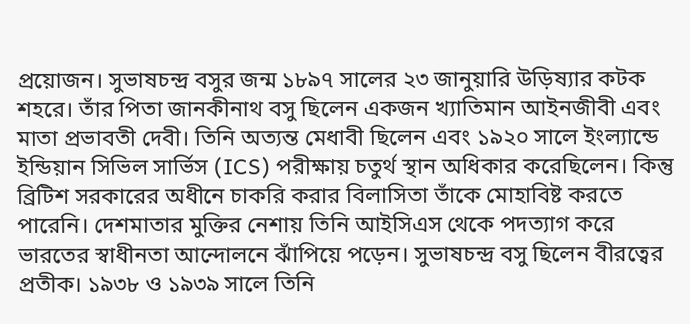প্রয়োজন। সুভাষচন্দ্র বসুর জন্ম ১৮৯৭ সালের ২৩ জানুয়ারি উড়িষ্যার কটক শহরে। তাঁর পিতা জানকীনাথ বসু ছিলেন একজন খ্যাতিমান আইনজীবী এবং মাতা প্রভাবতী দেবী। তিনি অত্যন্ত মেধাবী ছিলেন এবং ১৯২০ সালে ইংল্যান্ডে ইন্ডিয়ান সিভিল সার্ভিস (ICS) পরীক্ষায় চতুর্থ স্থান অধিকার করেছিলেন। কিন্তু ব্রিটিশ সরকারের অধীনে চাকরি করার বিলাসিতা তাঁকে মোহাবিষ্ট করতে পারেনি। দেশমাতার মুক্তির নেশায় তিনি আইসিএস থেকে পদত্যাগ করে ভারতের স্বাধীনতা আন্দোলনে ঝাঁপিয়ে পড়েন। সুভাষচন্দ্র বসু ছিলেন বীরত্বের প্রতীক। ১৯৩৮ ও ১৯৩৯ সালে তিনি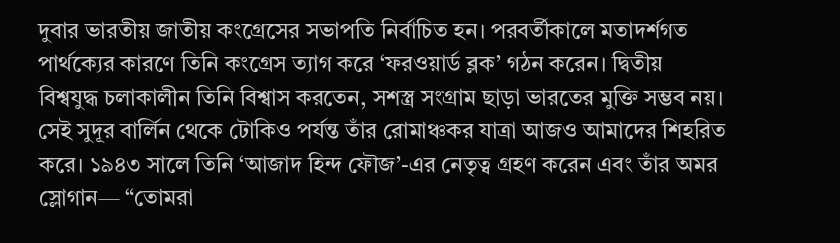দুবার ভারতীয় জাতীয় কংগ্রেসের সভাপতি নির্বাচিত হন। পরবর্তীকালে মতাদর্শগত পার্থক্যের কারণে তিনি কংগ্রেস ত্যাগ করে ‘ফরওয়ার্ড ব্লক’ গঠন করেন। দ্বিতীয় বিশ্বযুদ্ধ চলাকালীন তিনি বিশ্বাস করতেন, সশস্ত্র সংগ্রাম ছাড়া ভারতের মুক্তি সম্ভব নয়। সেই সুদূর বার্লিন থেকে টোকিও পর্যন্ত তাঁর রোমাঞ্চকর যাত্রা আজও আমাদের শিহরিত করে। ১৯৪৩ সালে তিনি ‘আজাদ হিন্দ ফৌজ’-এর নেতৃত্ব গ্রহণ করেন এবং তাঁর অমর স্লোগান— “তোমরা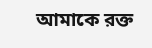আমাকে রক্ত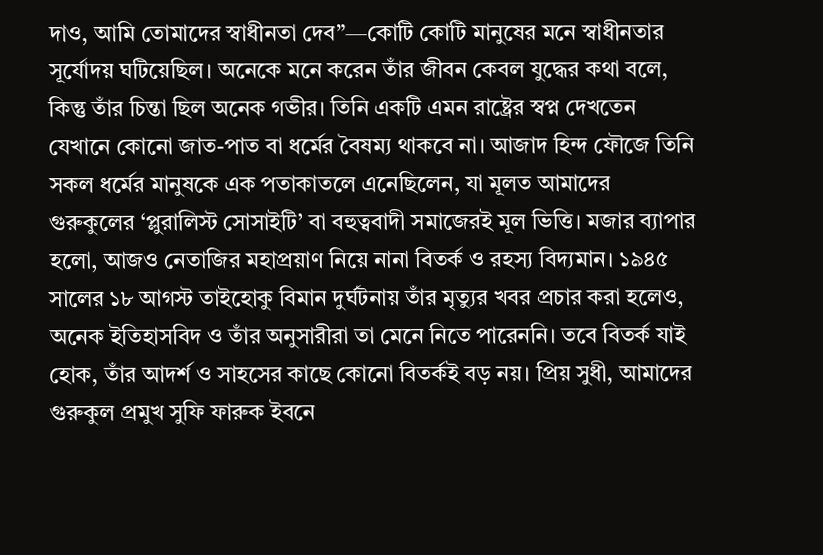দাও, আমি তোমাদের স্বাধীনতা দেব”—কোটি কোটি মানুষের মনে স্বাধীনতার সূর্যোদয় ঘটিয়েছিল। অনেকে মনে করেন তাঁর জীবন কেবল যুদ্ধের কথা বলে, কিন্তু তাঁর চিন্তা ছিল অনেক গভীর। তিনি একটি এমন রাষ্ট্রের স্বপ্ন দেখতেন যেখানে কোনো জাত-পাত বা ধর্মের বৈষম্য থাকবে না। আজাদ হিন্দ ফৌজে তিনি সকল ধর্মের মানুষকে এক পতাকাতলে এনেছিলেন, যা মূলত আমাদের গুরুকুলের ‘প্লুরালিস্ট সোসাইটি’ বা বহুত্ববাদী সমাজেরই মূল ভিত্তি। মজার ব্যাপার হলো, আজও নেতাজির মহাপ্রয়াণ নিয়ে নানা বিতর্ক ও রহস্য বিদ্যমান। ১৯৪৫ সালের ১৮ আগস্ট তাইহোকু বিমান দুর্ঘটনায় তাঁর মৃত্যুর খবর প্রচার করা হলেও, অনেক ইতিহাসবিদ ও তাঁর অনুসারীরা তা মেনে নিতে পারেননি। তবে বিতর্ক যাই হোক, তাঁর আদর্শ ও সাহসের কাছে কোনো বিতর্কই বড় নয়। প্রিয় সুধী, আমাদের গুরুকুল প্রমুখ সুফি ফারুক ইবনে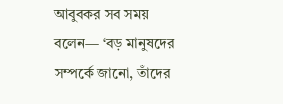আবুবকর সব সময় বলেন— ‘বড় মানুষদের সম্পর্কে জানো, তাঁদের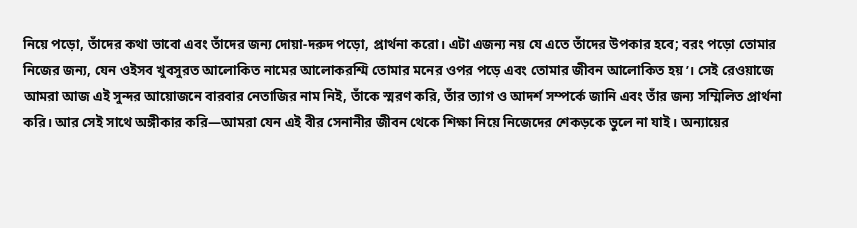নিয়ে পড়ো, তাঁদের কথা ভাবো এবং তাঁদের জন্য দোয়া-দরুদ পড়ো, প্রার্থনা করো। এটা এজন্য নয় যে এতে তাঁদের উপকার হবে; বরং পড়ো তোমার নিজের জন্য, যেন ওইসব খুবসুরত আলোকিত নামের আলোকরশ্মি তোমার মনের ওপর পড়ে এবং তোমার জীবন আলোকিত হয়’। সেই রেওয়াজে আমরা আজ এই সুন্দর আয়োজনে বারবার নেতাজির নাম নিই, তাঁকে স্মরণ করি, তাঁর ত্যাগ ও আদর্শ সম্পর্কে জানি এবং তাঁর জন্য সম্মিলিত প্রার্থনা করি। আর সেই সাথে অঙ্গীকার করি—আমরা যেন এই বীর সেনানীর জীবন থেকে শিক্ষা নিয়ে নিজেদের শেকড়কে ভুলে না যাই। অন্যায়ের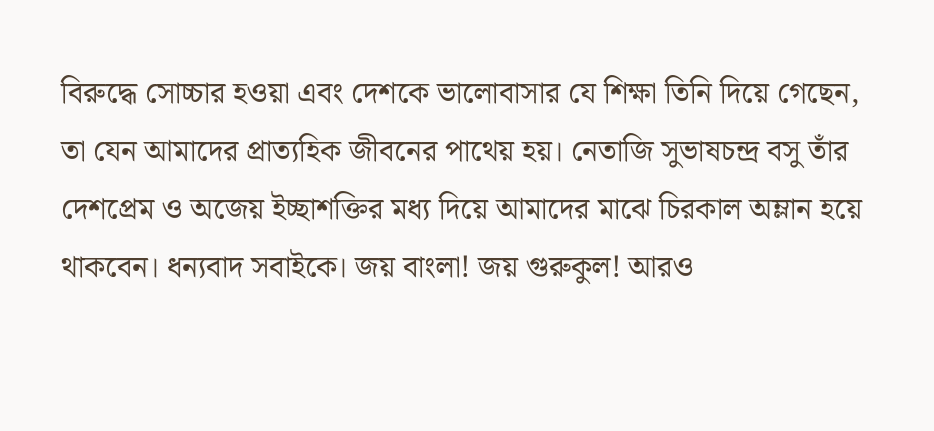বিরুদ্ধে সোচ্চার হওয়া এবং দেশকে ভালোবাসার যে শিক্ষা তিনি দিয়ে গেছেন, তা যেন আমাদের প্রাত্যহিক জীবনের পাথেয় হয়। নেতাজি সুভাষচন্দ্র বসু তাঁর দেশপ্রেম ও অজেয় ইচ্ছাশক্তির মধ্য দিয়ে আমাদের মাঝে চিরকাল অম্লান হয়ে থাকবেন। ধন্যবাদ সবাইকে। জয় বাংলা! জয় গুরুকুল! আরও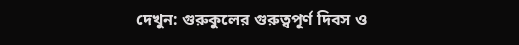দেখুন: গুরুকুলের গুরুত্বপূর্ণ দিবস ও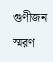গুণীজন স্মরণ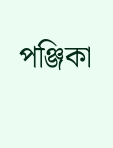পঞ্জিকা